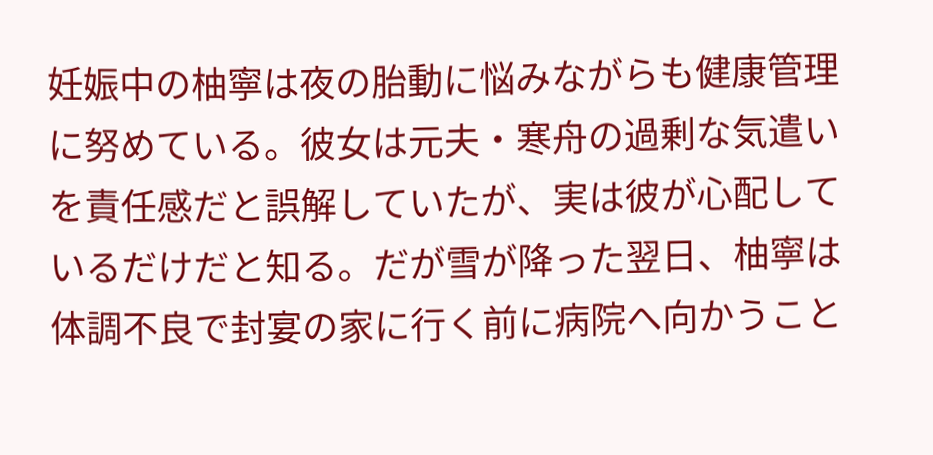妊娠中の柚寧は夜の胎動に悩みながらも健康管理に努めている。彼女は元夫・寒舟の過剰な気遣いを責任感だと誤解していたが、実は彼が心配しているだけだと知る。だが雪が降った翌日、柚寧は体調不良で封宴の家に行く前に病院へ向かうこと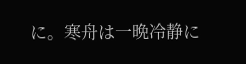に。寒舟は一晩冷静に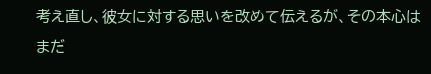考え直し、彼女に対する思いを改めて伝えるが、その本心はまだ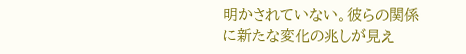明かされていない。彼らの関係に新たな変化の兆しが見え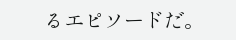るエピソードだ。